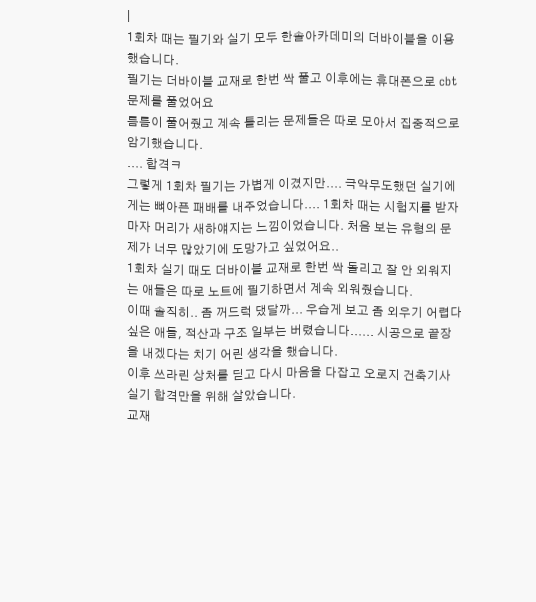|
1회차 때는 필기와 실기 모두 한솔아카데미의 더바이블을 이용했습니다.
필기는 더바이블 교재로 한번 싹 풀고 이후에는 휴대폰으로 cbt 문제를 풀었어요
틈틈이 풀어줬고 계속 틀리는 문제들은 따로 모아서 집중적으로 암기했습니다.
.... 합격ㅋ
그렇게 1회차 필기는 가볍게 이겼지만.... 극악무도했던 실기에게는 뼈아픈 패배를 내주었습니다.... 1회차 때는 시험지를 받자마자 머리가 새하얘지는 느낌이었습니다. 처음 보는 유형의 문제가 너무 많았기에 도망가고 싶었어요..
1회차 실기 때도 더바이블 교재로 한번 싹 돌리고 잘 안 외워지는 애들은 따로 노트에 필기하면서 계속 외워줬습니다.
이때 솔직히.. 좀 꺼드럭 댔달까... 우습게 보고 좀 외우기 어렵다 싶은 애들, 적산과 구조 일부는 버렸습니다...... 시공으로 끝장을 내겠다는 치기 어린 생각을 했습니다.
이후 쓰라린 상처를 딛고 다시 마음을 다잡고 오로지 건축기사 실기 합격만을 위해 살았습니다.
교재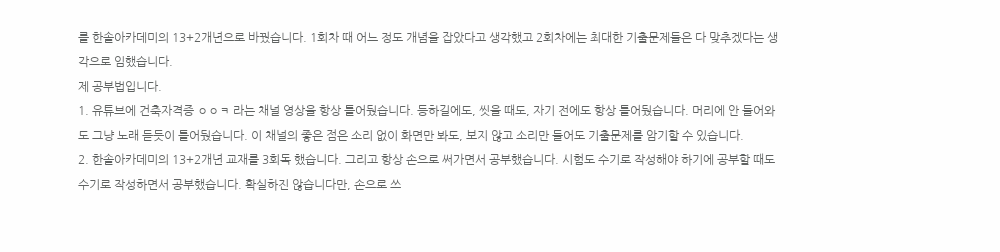를 한솔아카데미의 13+2개년으로 바꿨습니다. 1회차 때 어느 정도 개념을 잡았다고 생각했고 2회차에는 최대한 기출문제들은 다 맞추겠다는 생각으로 임했습니다.
제 공부법입니다.
1. 유튜브에 건축자격증 ㅇㅇㅋ 라는 채널 영상을 항상 틀어뒀습니다. 등하길에도, 씻을 때도, 자기 전에도 항상 틀어뒀습니다. 머리에 안 들어와도 그냥 노래 듣듯이 틀어뒀습니다. 이 채널의 좋은 점은 소리 없이 화면만 봐도, 보지 않고 소리만 들어도 기출문제를 암기할 수 있습니다.
2. 한솔아카데미의 13+2개년 교재를 3회독 했습니다. 그리고 항상 손으로 써가면서 공부했습니다. 시험도 수기로 작성해야 하기에 공부할 때도 수기로 작성하면서 공부했습니다. 확실하진 않습니다만, 손으로 쓰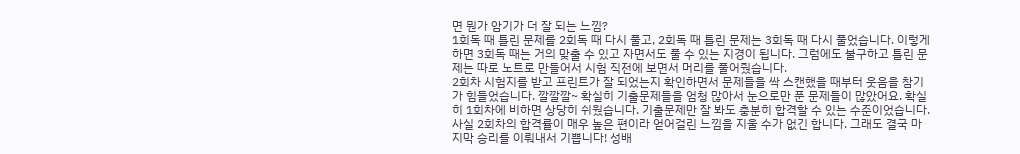면 뭔가 암기가 더 잘 되는 느낌?
1회독 때 틀린 문제를 2회독 때 다시 풀고, 2회독 때 틀린 문제는 3회독 때 다시 풀었습니다. 이렇게 하면 3회독 때는 거의 맞출 수 있고 자면서도 풀 수 있는 지경이 됩니다. 그럼에도 불구하고 틀린 문제는 따로 노트로 만들어서 시험 직전에 보면서 머리를 풀어줬습니다.
2회차 시험지를 받고 프린트가 잘 되었는지 확인하면서 문제들을 싹 스캔했을 때부터 웃음을 참기가 힘들었습니다. 깔깔깔~ 확실히 기출문제들을 엄청 많아서 눈으로만 푼 문제들이 많았어요. 확실히 1회차에 비하면 상당히 쉬웠습니다. 기출문제만 잘 봐도 충분히 합격할 수 있는 수준이었습니다.
사실 2회차의 합격률이 매우 높은 편이라 얻어걸린 느낌을 지울 수가 없긴 합니다. 그래도 결국 마지막 승리를 이뤄내서 기쁩니다! 성배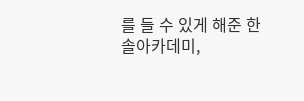를 들 수 있게 해준 한솔아카데미,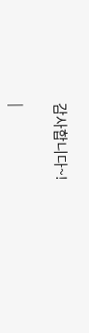감사합니다~!

|